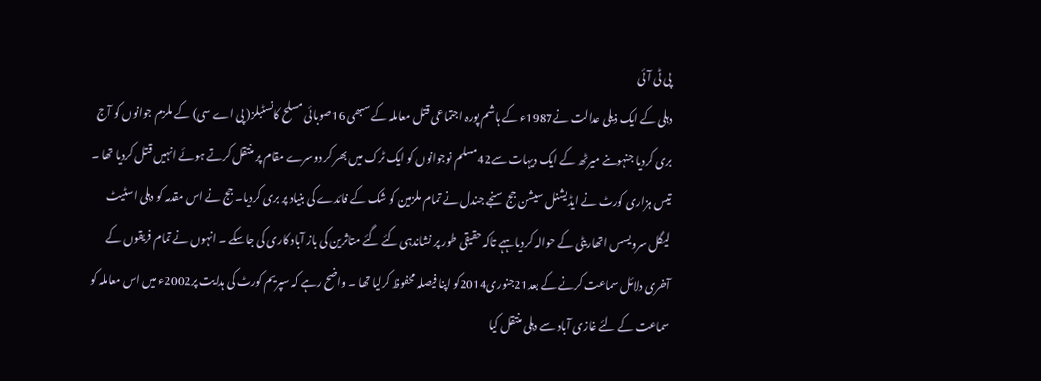پی ٹی آئی
دہلی کے ایک ذیلی عدالت نے1987ء کے ہاشم پورہ اجتماعی قتل معاملہ کے سبھی 16صوبائی مسلح کانسٹبلز( پی اے سی) کے ملزم جوانوں کو آج بری کردیا جنہوںنے میرٹھ کے ایک دیہات سے42مسلم نوجوانوں کو ایک ٹرک میں بھر کر دوسرے مقام پر منتقل کرتے ہوئے انہیں قتل کردیا تھا ۔ تیس ہزاری کورٹ نے ایڈیشنل سیشن جج سنجے جندل نے تمام ملزمین کو شک کے فائدے کی بنیاد پر بری کردیا۔ جج نے اس مقدمہ کو دہلی اسٹیٹ لیگل سرویسس اتھاریٹی کے حوالہ کردیا ہہے تاکہ حقیقی طور پر نشاندہی کئے گئے متاثرین کی باز آباد کاری کی جاسکے ۔ انہوں نے تمام فریقوں کے آخری دلائل سماعت کرنے کے بعد21جنوری2014کو اپنا فیصلہ محفوظ کرلیا تھا ۔ واضح رہے کہ سپریم کورٹ کی ہدایت پر2002ء میں اس معاملہ کو سماعت کے لئے غازی آباد سے دہلی منتقل کیا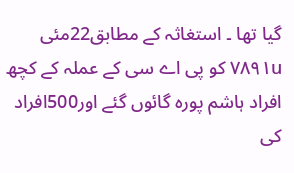گیا تھا ۔ استغاثہ کے مطابق22مئی ۷۸۹۱u کو پی اے سی کے عملہ کے کچھ افراد ہاشم پورہ گائوں گئے اور500افراد کی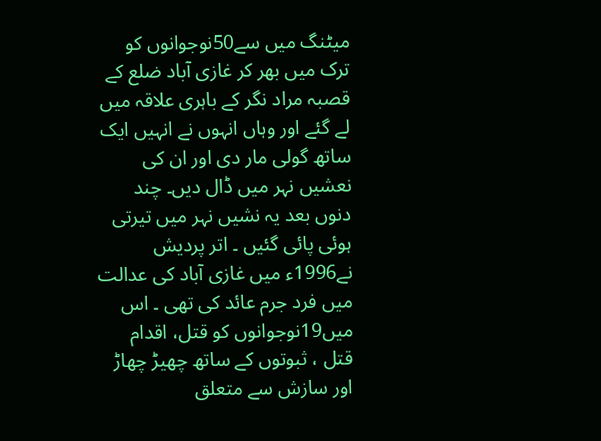میٹنگ میں سے50نوجوانوں کو ترک میں بھر کر غازی آباد ضلع کے قصبہ مراد نگر کے باہری علاقہ میں لے گئے اور وہاں انہوں نے انہیں ایک ساتھ گولی مار دی اور ان کی نعشیں نہر میں ڈال دیں۔ چند دنوں بعد یہ نشیں نہر میں تیرتی ہوئی پائی گئیں ۔ اتر پردیش نے1996ء میں غازی آباد کی عدالت میں فرد جرم عائد کی تھی ۔ اس میں19نوجوانوں کو قتل، اقدام قتل ، ثبوتوں کے ساتھ چھیڑ چھاڑ اور سازش سے متعلق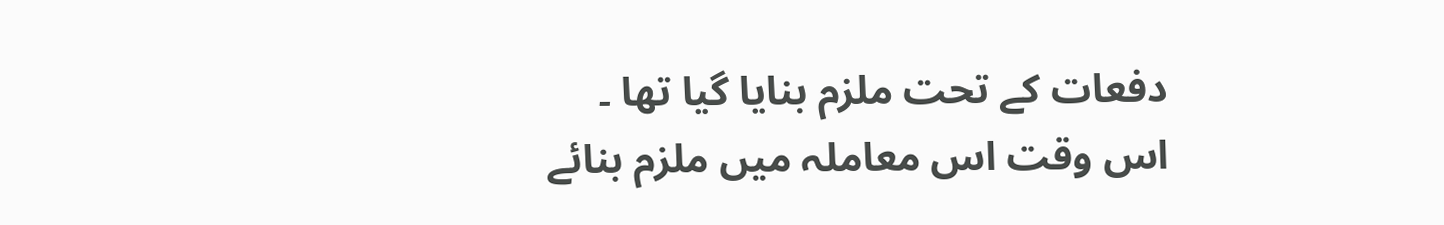دفعات کے تحت ملزم بنایا گیا تھا ۔ اس وقت اس معاملہ میں ملزم بنائے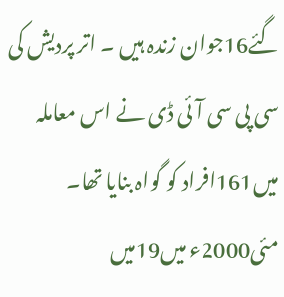گئے16جوان زندہ ہیں ۔ اتر پردیش کی سی پی سی آئی ڈی نے اس معاملہ میں161افراد کو گواہ بنایا تھا۔ مئی2000ء میں19میں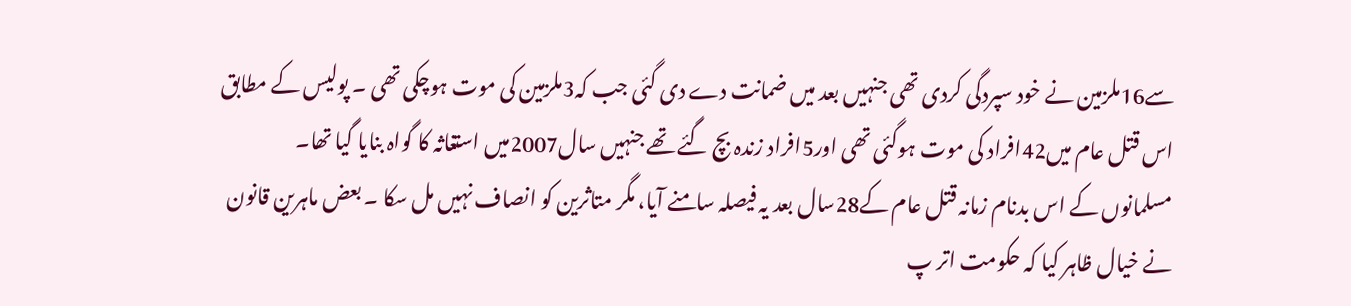سے16ملزمین نے خود سپردگی کردی تھی جنہیں بعد میں ضمانت دے دی گئی جب کہ3ملزمین کی موت ہوچکی تھی ۔ پولیس کے مطابق اس قتل عام میں42افراد کی موت ہوگئی تھی اور5افراد زندہ بچ گئے تھے جنہیں سال2007میں استغاثہ کا گواہ بنایا گیا تھا۔
مسلمانوں کے اس بدنام زمانہ قتل عام کے28سال بعد یہ فیصلہ سامنے آیا، مگر متاثرین کو انصاف نہیں مل سکا ۔ بعض ماہرین قانون نے خیال ظاہر کیا کہ حکومت اتر پ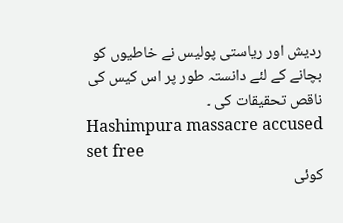ردیش اور ریاستی پولیس نے خاطیوں کو بچانے کے لئے دانستہ طور پر اس کیس کی ناقص تحقیقات کی ۔
Hashimpura massacre accused set free
کوئی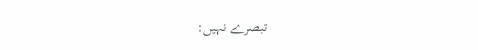تبصرے نہیں: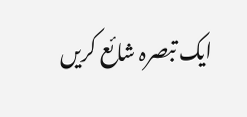ایک تبصرہ شائع کریں